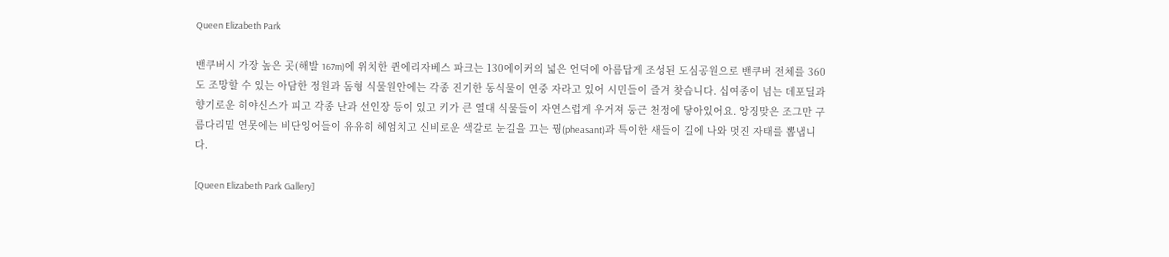Queen Elizabeth Park

밴쿠버시 가장 높은 곳(해발 167m)에 위치한 퀸에리자베스 파크는 130에이커의 넓은 언덕에 아름답게 조성된 도심공원으로 밴쿠버 전체를 360도 조망할 수 있는 아담한 정원과 돔형 식물원안에는 각종 진기한 동식물이 연중 자라고 있어 시민들이 즐겨 찾습니다. 십여종이 넘는 데포딜과 향기로운 히야신스가 피고 각종 난과 선인장 등이 있고 키가 큰 열대 식물들이 자연스럽게 우거져 둥근 천정에 닿아있어요. 앙징맞은 조그만 구름다리밑 연못에는 비단잉어들이 유유히 헤엄치고 신비로운 색갈로 눈길을 끄는 꿩(pheasant)과 특이한 새들이 길에 나와 멋진 자태를 뽑냅니다.

[Queen Elizabeth Park Gallery]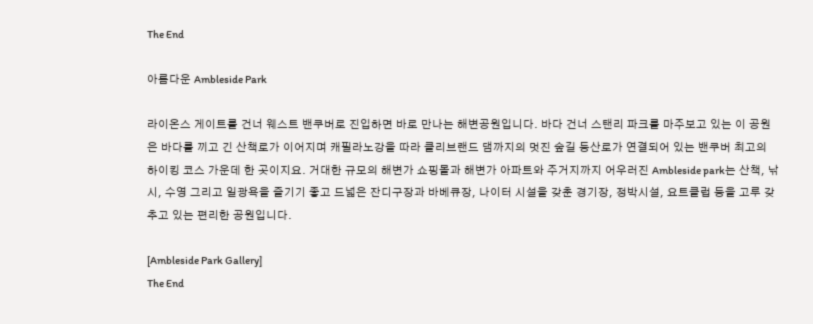The End

아름다운 Ambleside Park

라이온스 게이트를 건너 웨스트 밴쿠버로 진입하면 바로 만나는 해변공원입니다. 바다 건너 스탠리 파크를 마주보고 있는 이 공원은 바다를 끼고 긴 산책로가 이어지며 캐필라노강을 따라 클리브랜드 댐까지의 멋진 숲길 등산로가 연결되어 있는 밴쿠버 최고의 하이킹 코스 가운데 한 곳이지요. 거대한 규모의 해변가 쇼핑몰과 해변가 아파트와 주거지까지 어우러진 Ambleside park는 산책, 낚시, 수영 그리고 일광욕을 즐기기 좋고 드넓은 잔디구장과 바베큐장, 나이터 시설을 갖춘 경기장, 정박시설, 요트클럽 등을 고루 갖추고 있는 편리한 공원입니다.

[Ambleside Park Gallery]
The End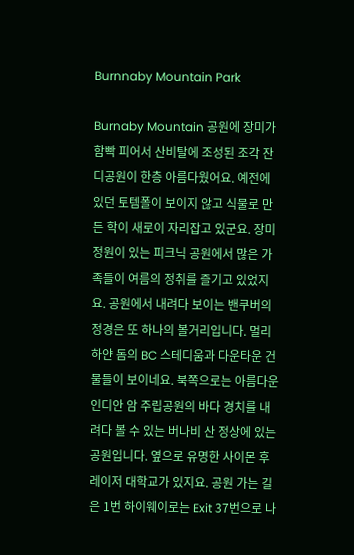Burnnaby Mountain Park

Burnaby Mountain 공원에 장미가 함빡 피어서 산비탈에 조성된 조각 잔디공원이 한층 아름다웠어요. 예전에 있던 토템폴이 보이지 않고 식물로 만든 학이 새로이 자리잡고 있군요. 장미 정원이 있는 피크닉 공원에서 많은 가족들이 여름의 정취를 즐기고 있었지요. 공원에서 내려다 보이는 밴쿠버의 정경은 또 하나의 볼거리입니다. 멀리 하얀 돔의 BC 스테디움과 다운타운 건물들이 보이네요. 북쪽으로는 아름다운 인디안 암 주립공원의 바다 경치를 내려다 볼 수 있는 버나비 산 정상에 있는 공원입니다. 옆으로 유명한 사이몬 후레이저 대학교가 있지요. 공원 가는 길은 1번 하이웨이로는 Exit 37번으로 나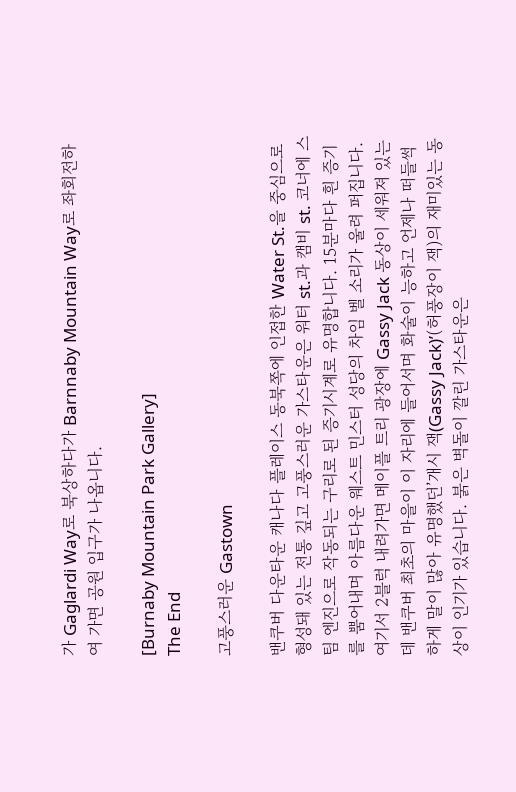가 Gaglardi Way로 북상하다가 Barnnaby Mountain Way로 좌회전하여 가면 공원 입구가 나옵니다.

[Burnaby Mountain Park Gallery]
The End

고풍스러운 Gastown

밴쿠버 다운타운 캐나다 플레이스 동북쪽에 인접한 Water St.을 중심으로 형성돼 있는 전통 깊고 고풍스러운 가스타운은 워터 st.과 캠비 st. 코너에 스팀 엔진으로 작동되는 구리로 된 증기시계로 유명합니다. 15분마다 흰 증기를 뿜어내며 아름다운 웨스트 민스터 성당의 차임 벨 소리가 울려 퍼집니다. 여기서 2블럭 내려가면 메이플 트리 광장에 Gassy Jack 동상이 세워져 있는데 밴쿠버 최초의 마을이 이 자리에 들어서며 화술이 능하고 언제나 떠들썩하게 말이 많아 유명했던’개시 잭(Gassy Jack)’(허풍장이 잭)의 재미있는 동상이 인기가 있습니다. 붉은 벽돌이 깔린 가스타운은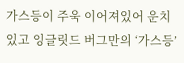가스등이 주욱 이어져있어 운치있고 잉글릿드 버그만의 ‘가스등’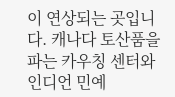이 연상되는 곳입니다. 캐나다 토산품을 파는 카우칭 센터와 인디언 민예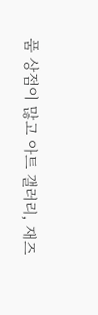품 상점이 많고 아트 갤러리, 재즈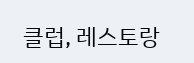클럽, 레스토랑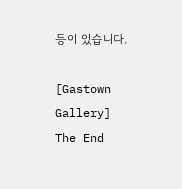등이 있습니다.

[Gastown Gallery]
The End